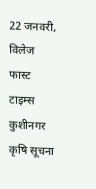22 जनवरी, विलेज फास्ट टाइम्स कुशीनगर
कृषि सूचना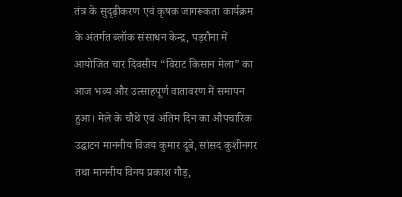तंत्र के सुदृढ़ीकरण एवं कृषक जागरूकता कार्यक्रम के अंतर्गत ब्लॉक संसाधन केन्द्र, पड़रौना में आयोजित चार दिवसीय “विराट किसान मेला” का आज भव्य और उत्साहपूर्ण वातावरण में समापन हुआ। मेले के चौथे एवं अंतिम दिन का औपचारिक उद्घाटन माननीय विजय कुमार दूबे, सांसद कुशीनगर तथा माननीय विनय प्रकाश गौड़,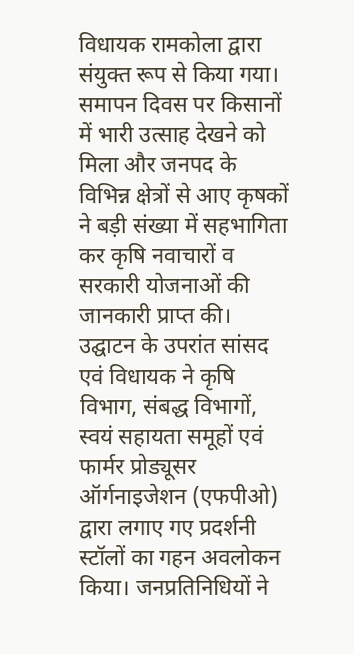विधायक रामकोला द्वारा संयुक्त रूप से किया गया। समापन दिवस पर किसानों में भारी उत्साह देखने को मिला और जनपद के विभिन्न क्षेत्रों से आए कृषकों ने बड़ी संख्या में सहभागिता कर कृषि नवाचारों व सरकारी योजनाओं की जानकारी प्राप्त की।
उद्घाटन के उपरांत सांसद एवं विधायक ने कृषि विभाग, संबद्ध विभागों, स्वयं सहायता समूहों एवं फार्मर प्रोड्यूसर ऑर्गनाइजेशन (एफपीओ) द्वारा लगाए गए प्रदर्शनी स्टॉलों का गहन अवलोकन किया। जनप्रतिनिधियों ने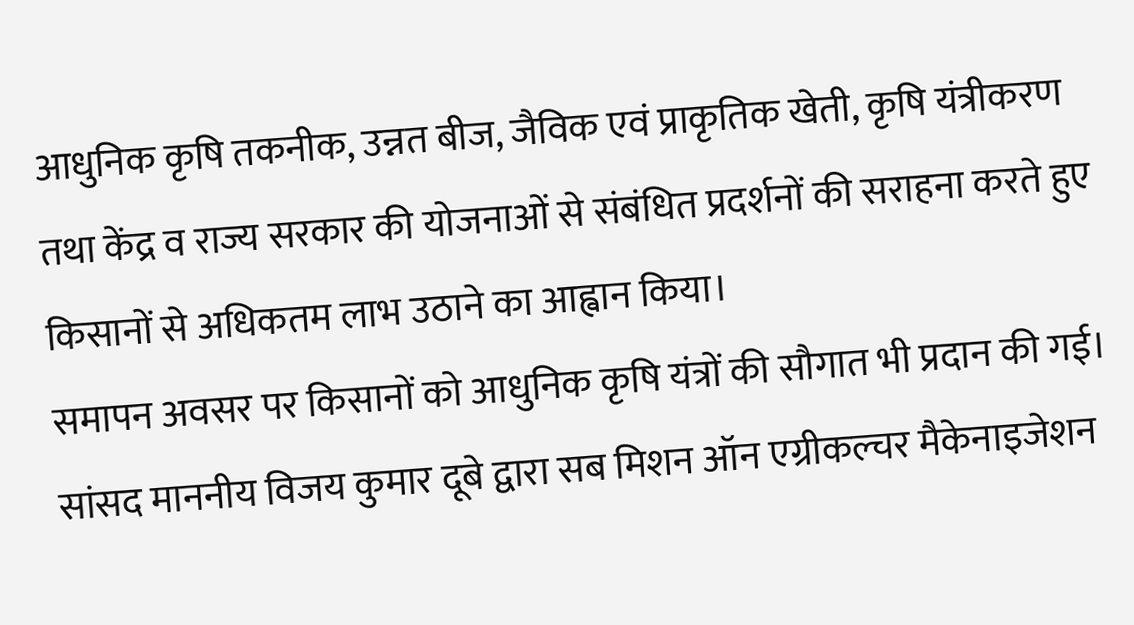आधुनिक कृषि तकनीक, उन्नत बीज, जैविक एवं प्राकृतिक खेती, कृषि यंत्रीकरण तथा केंद्र व राज्य सरकार की योजनाओं से संबंधित प्रदर्शनों की सराहना करते हुए किसानों से अधिकतम लाभ उठाने का आह्वान किया।
समापन अवसर पर किसानों को आधुनिक कृषि यंत्रों की सौगात भी प्रदान की गई। सांसद माननीय विजय कुमार दूबे द्वारा सब मिशन ऑन एग्रीकल्चर मैकेनाइजेशन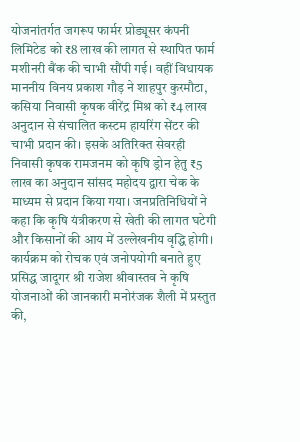योजनांतर्गत जगरूप फार्मर प्रोड्यूसर कंपनी लिमिटेड को ₹8 लाख की लागत से स्थापित फार्म मशीनरी बैंक की चाभी सौंपी गई। वहीं विधायक माननीय विनय प्रकाश गौड़ ने शाहपुर कुरमौटा, कसिया निवासी कृषक वीरेंद्र मिश्र को ₹4 लाख अनुदान से संचालित कस्टम हायरिंग सेंटर की चाभी प्रदान की। इसके अतिरिक्त सेवरही निवासी कृषक रामजनम को कृषि ड्रोन हेतु ₹5 लाख का अनुदान सांसद महोदय द्वारा चेक के माध्यम से प्रदान किया गया। जनप्रतिनिधियों ने कहा कि कृषि यंत्रीकरण से खेती की लागत घटेगी और किसानों की आय में उल्लेखनीय वृद्धि होगी।
कार्यक्रम को रोचक एवं जनोपयोगी बनाते हुए प्रसिद्ध जादूगर श्री राजेश श्रीवास्तव ने कृषि योजनाओं की जानकारी मनोरंजक शैली में प्रस्तुत की,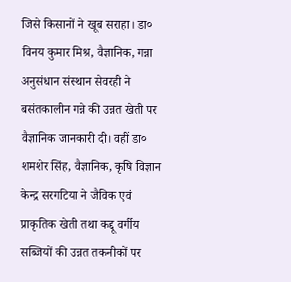जिसे किसानों ने खूब सराहा। डा० विनय कुमार मिश्र, वैज्ञानिक, गन्ना अनुसंधान संस्थान सेवरही ने बसंतकालीन गन्ने की उन्नत खेती पर वैज्ञानिक जानकारी दी। वहीं डा० शमशेर सिंह, वैज्ञानिक, कृषि विज्ञान केन्द्र सरगटिया ने जैविक एवं प्राकृतिक खेती तथा कद्दू वर्गीय सब्जियों की उन्नत तकनीकों पर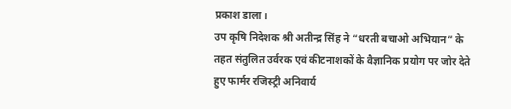प्रकाश डाला।
उप कृषि निदेशक श्री अतीन्द्र सिंह ने “धरती बचाओ अभियान” के तहत संतुलित उर्वरक एवं कीटनाशकों के वैज्ञानिक प्रयोग पर जोर देते हुए फार्मर रजिस्ट्री अनिवार्य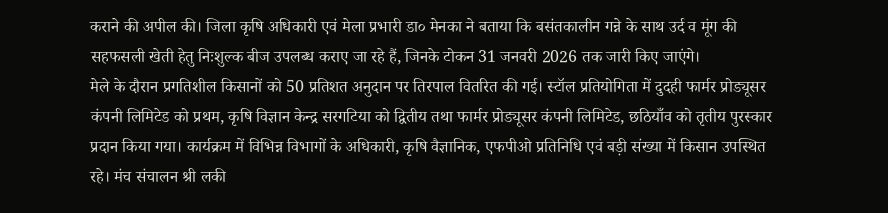कराने की अपील की। जिला कृषि अधिकारी एवं मेला प्रभारी डा० मेनका ने बताया कि बसंतकालीन गन्ने के साथ उर्द व मूंग की सहफसली खेती हेतु निःशुल्क बीज उपलब्ध कराए जा रहे हैं, जिनके टोकन 31 जनवरी 2026 तक जारी किए जाएंगे।
मेले के दौरान प्रगतिशील किसानों को 50 प्रतिशत अनुदान पर तिरपाल वितरित की गई। स्टॉल प्रतियोगिता में दुदही फार्मर प्रोड्यूसर कंपनी लिमिटेड को प्रथम, कृषि विज्ञान केन्द्र सरगटिया को द्वितीय तथा फार्मर प्रोड्यूसर कंपनी लिमिटेड, छठियाँव को तृतीय पुरस्कार प्रदान किया गया। कार्यक्रम में विभिन्न विभागों के अधिकारी, कृषि वैज्ञानिक, एफपीओ प्रतिनिधि एवं बड़ी संख्या में किसान उपस्थित रहे। मंच संचालन श्री लकी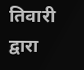तिवारी द्वारा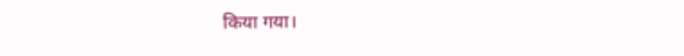किया गया।